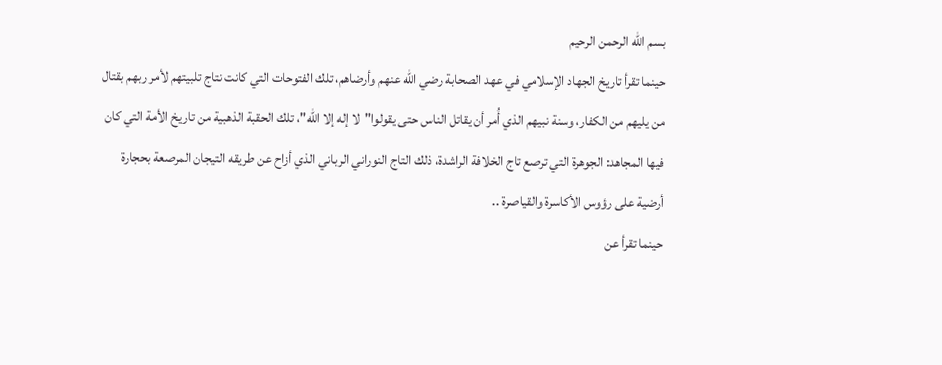بسم الله الرحمن الرحيم
حينما تقرأ تاريخ الجهاد الإسلامي في عهد الصحابة رضي الله عنهم وأرضاهم، تلك الفتوحات التي كانت نتاج تلبيتهم لأمر ربهم بقتال من يليهم من الكفار، وسنة نبيهم الذي أُمر أن يقاتل الناس حتى يقولوا"لا إله إلا الله"، تلك الحقبة الذهبية من تاريخ الأمة التي كان فيها المجاهد: الجوهرة التي ترصع تاج الخلافة الراشدة، ذلك التاج النوراني الرباني الذي أزاح عن طريقه التيجان المرصعة بحجارة أرضية على رؤوس الأكاسرة والقياصرة ..
حينما تقرأ عن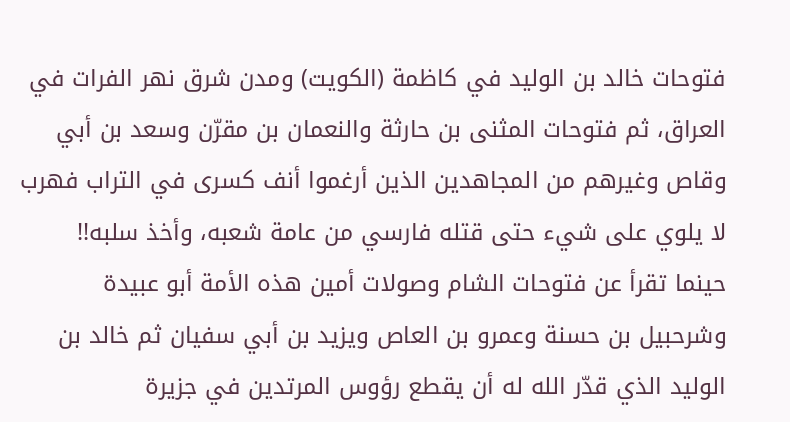فتوحات خالد بن الوليد في كاظمة (الكويت) ومدن شرق نهر الفرات في العراق، ثم فتوحات المثنى بن حارثة والنعمان بن مقرّن وسعد بن أبي وقاص وغيرهم من المجاهدين الذين أرغموا أنف كسرى في التراب فهرب لا يلوي على شيء حتى قتله فارسي من عامة شعبه، وأخذ سلبه!!
حينما تقرأ عن فتوحات الشام وصولات أمين هذه الأمة أبو عبيدة وشرحبيل بن حسنة وعمرو بن العاص ويزيد بن أبي سفيان ثم خالد بن الوليد الذي قدّر الله له أن يقطع رؤوس المرتدين في جزيرة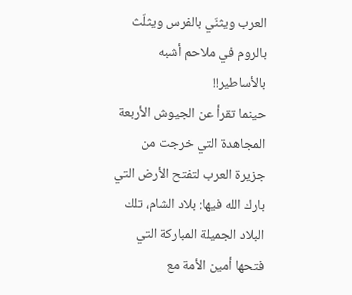العرب ويثنّي بالفرس ويثلّث بالروم في ملاحم أشبه بالأساطير!!
حينما تقرأ عن الجيوش الأربعة المجاهدة التي خرجت من جزيرة العرب لتفتح الأرض التي بارك الله فيها: بلاد الشام، تلك البلاد الجميلة المباركة التي فتحها أمين الأمة مع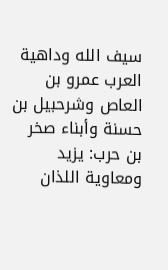سيف الله وداهية العرب عمرو بن العاص وشرحبيل بن حسنة وأبناء صخر بن حرب: يزيد ومعاوية اللذان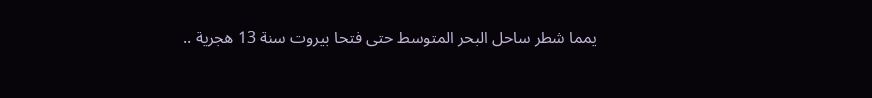يمما شطر ساحل البحر المتوسط حتى فتحا بيروت سنة 13 هجرية ..